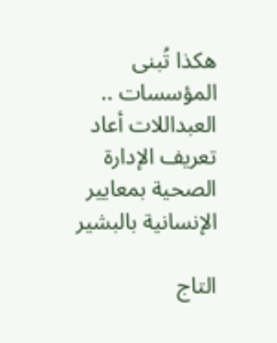هكذا تُبنى المؤسسات .. العبداللات أعاد تعريف الإدارة الصحية بمعايير الإنسانية بالبشير

التاج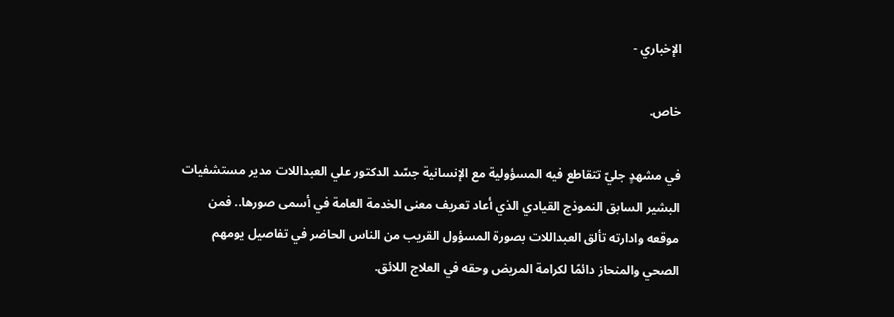الإخباري -

خاص.

في مشهدٍ جليّ تتقاطع فيه المسؤولية مع الإنسانية جسّد الدكتور علي العبداللات مدير مستشفيات البشير السابق النموذج القيادي الذي أعاد تعريف معنى الخدمة العامة في أسمى صورها.. فمن موقعه وادارته تألق العبداللات بصورة المسؤول القريب من الناس الحاضر في تفاصيل يومهم الصحي والمنحاز دائمًا لكرامة المريض وحقه في العلاج اللائق.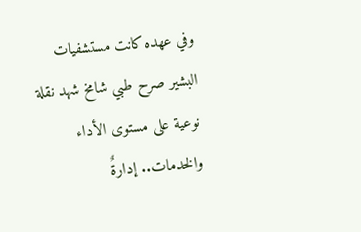وفي عهده كانت مستشفيات البشير صرح طبي شامخ شهد نقلة نوعية على مستوى الأداء والخدمات.. إدارةٌ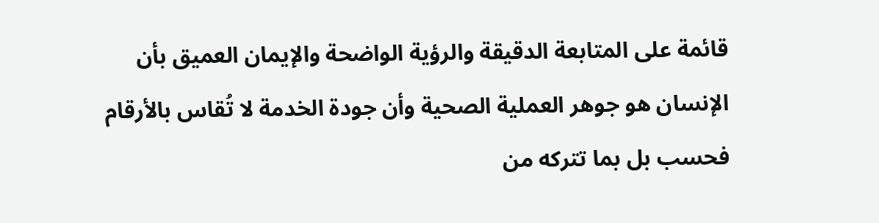قائمة على المتابعة الدقيقة والرؤية الواضحة والإيمان العميق بأن الإنسان هو جوهر العملية الصحية وأن جودة الخدمة لا تُقاس بالأرقام فحسب بل بما تتركه من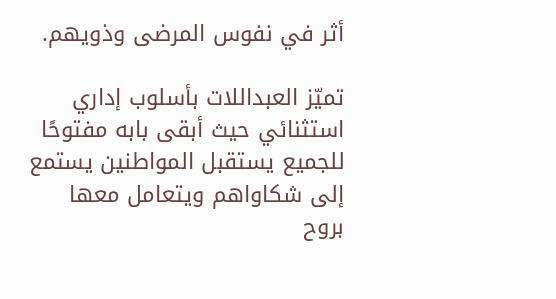أثر في نفوس المرضى وذويهم.

تميّز العبداللات بأسلوب إداري استثنائي حيث أبقى بابه مفتوحًا للجميع يستقبل المواطنين يستمع إلى شكاواهم ويتعامل معها بروح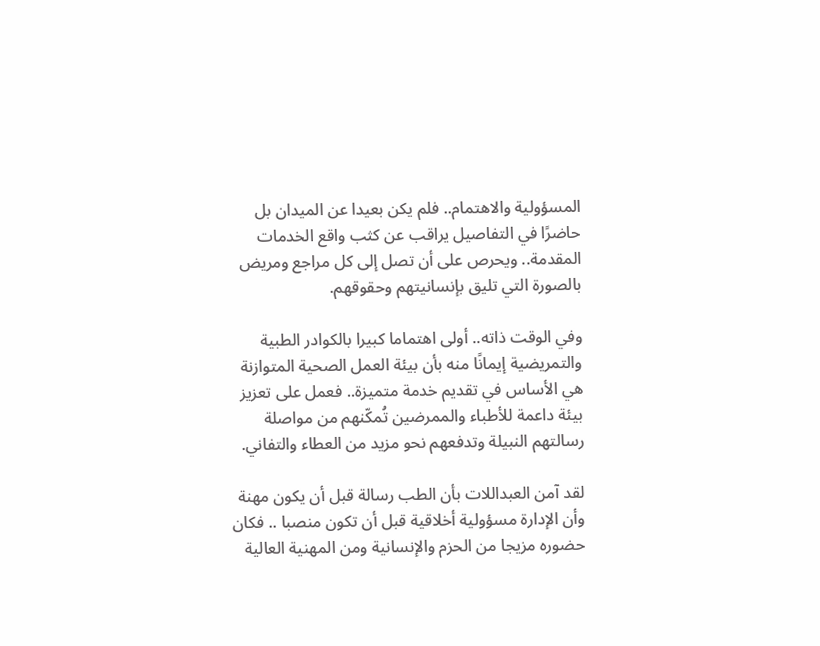المسؤولية والاهتمام.. فلم يكن بعيدا عن الميدان بل حاضرًا في التفاصيل يراقب عن كثب واقع الخدمات المقدمة.. ويحرص على أن تصل إلى كل مراجع ومريض بالصورة التي تليق بإنسانيتهم وحقوقهم.

وفي الوقت ذاته.. أولى اهتماما كبيرا بالكوادر الطبية والتمريضية إيمانًا منه بأن بيئة العمل الصحية المتوازنة هي الأساس في تقديم خدمة متميزة.. فعمل على تعزيز بيئة داعمة للأطباء والممرضين تُمكّنهم من مواصلة رسالتهم النبيلة وتدفعهم نحو مزيد من العطاء والتفاني.

لقد آمن العبداللات بأن الطب رسالة قبل أن يكون مهنة وأن الإدارة مسؤولية أخلاقية قبل أن تكون منصبا .. فكان حضوره مزيجا من الحزم والإنسانية ومن المهنية العالية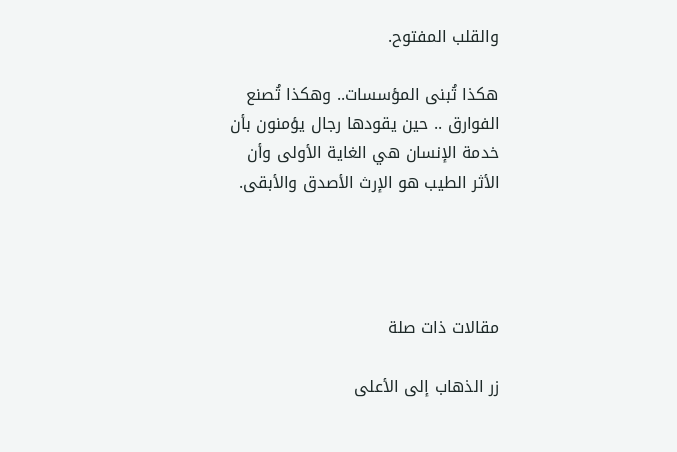والقلب المفتوح.

هكذا تُبنى المؤسسات.. وهكذا تُصنع الفوارق .. حين يقودها رجال يؤمنون بأن خدمة الإنسان هي الغاية الأولى وأن الأثر الطيب هو الإرث الأصدق والأبقى.




مقالات ذات صلة

زر الذهاب إلى الأعلى